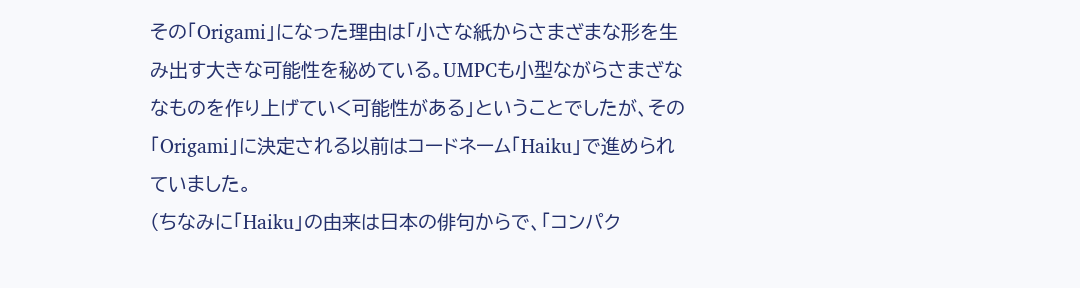その「Origami」になった理由は「小さな紙からさまざまな形を生み出す大きな可能性を秘めている。UMPCも小型ながらさまざななものを作り上げていく可能性がある」ということでしたが、その「Origami」に決定される以前はコードネーム「Haiku」で進められていました。
(ちなみに「Haiku」の由来は日本の俳句からで、「コンパク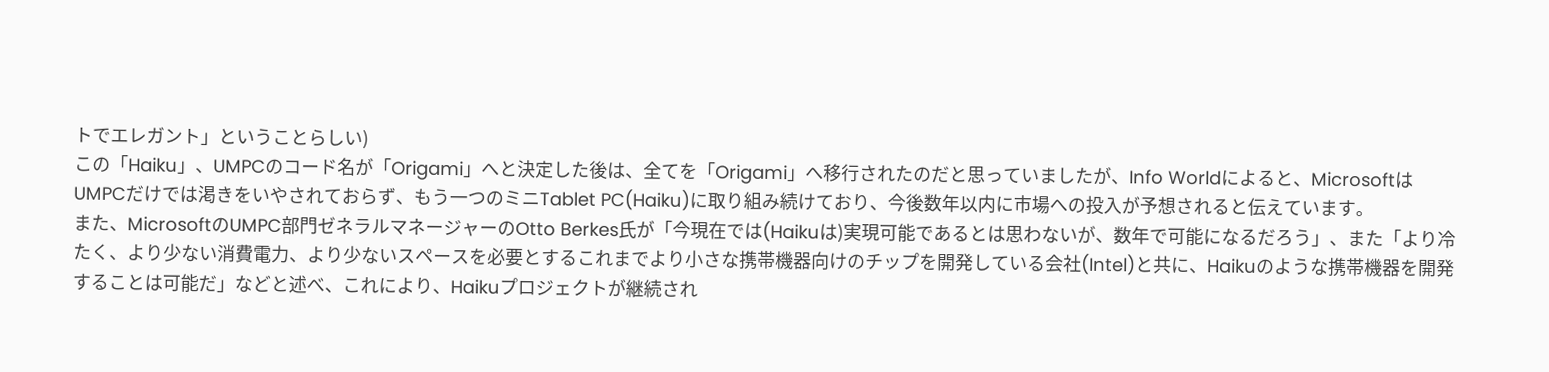トでエレガント」ということらしい)
この「Haiku」、UMPCのコード名が「Origami」へと決定した後は、全てを「Origami」へ移行されたのだと思っていましたが、Info Worldによると、MicrosoftはUMPCだけでは渇きをいやされておらず、もう一つのミニTablet PC(Haiku)に取り組み続けており、今後数年以内に市場への投入が予想されると伝えています。
また、MicrosoftのUMPC部門ゼネラルマネージャーのOtto Berkes氏が「今現在では(Haikuは)実現可能であるとは思わないが、数年で可能になるだろう」、また「より冷たく、より少ない消費電力、より少ないスペースを必要とするこれまでより小さな携帯機器向けのチップを開発している会社(Intel)と共に、Haikuのような携帯機器を開発することは可能だ」などと述べ、これにより、Haikuプロジェクトが継続され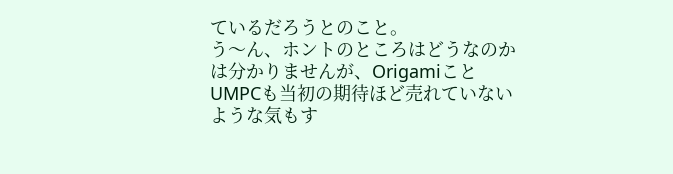ているだろうとのこと。
う〜ん、ホントのところはどうなのかは分かりませんが、OrigamiことUMPCも当初の期待ほど売れていないような気もす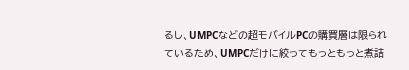るし、UMPCなどの超モバイルPCの購買層は限られているため、UMPCだけに絞ってもっともっと煮詰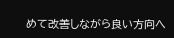めて改善しながら良い方向へ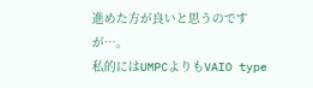進めた方が良いと思うのですが…。
私的にはUMPCよりもVAIO type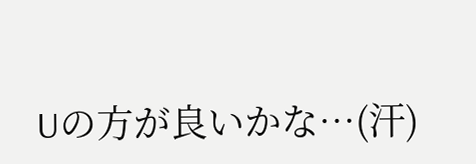Uの方が良いかな…(汗)